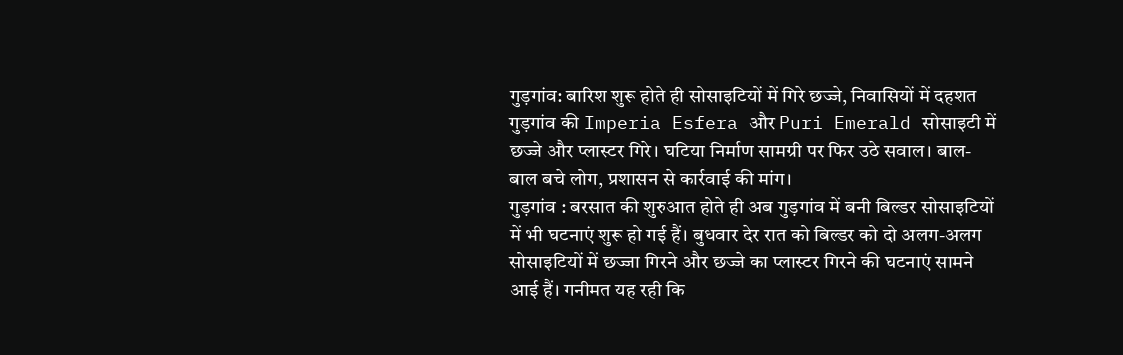गुड़गांव: बारिश शुरू होते ही सोसाइटियों में गिरे छज्जे, निवासियों में दहशत
गुड़गांव की Imperia Esfera और Puri Emerald सोसाइटी में छज्जे और प्लास्टर गिरे। घटिया निर्माण सामग्री पर फिर उठे सवाल। बाल-बाल बचे लोग, प्रशासन से कार्रवाई की मांग।
गुड़गांव : बरसात की शुरुआत होते ही अब गुड़गांव में बनी बिल्डर सोसाइटियों में भी घटनाएं शुरू हो गई हैं। बुधवार देर रात को बिल्डर को दो अलग-अलग सोसाइटियों में छज्जा गिरने और छज्जे का प्लास्टर गिरने की घटनाएं सामने आई हैं। गनीमत यह रही कि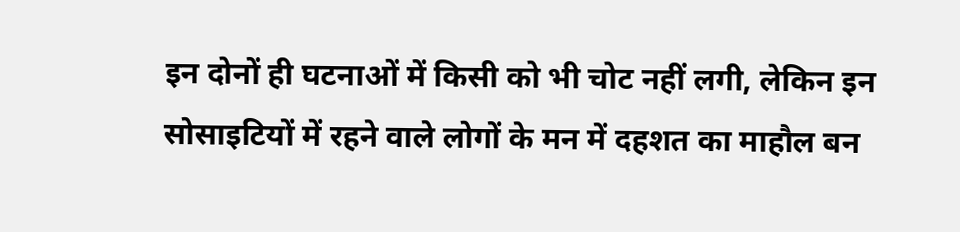इन दोनों ही घटनाओं में किसी को भी चोट नहीं लगी, लेकिन इन सोसाइटियों में रहने वाले लोगों के मन में दहशत का माहौल बन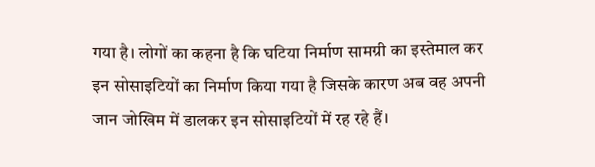गया है। लोगों का कहना है कि घटिया निर्माण सामग्री का इस्तेमाल कर इन सोसाइटियों का निर्माण किया गया है जिसके कारण अब वह अपनी जान जोखिम में डालकर इन सोसाइटियों में रह रहे हैं।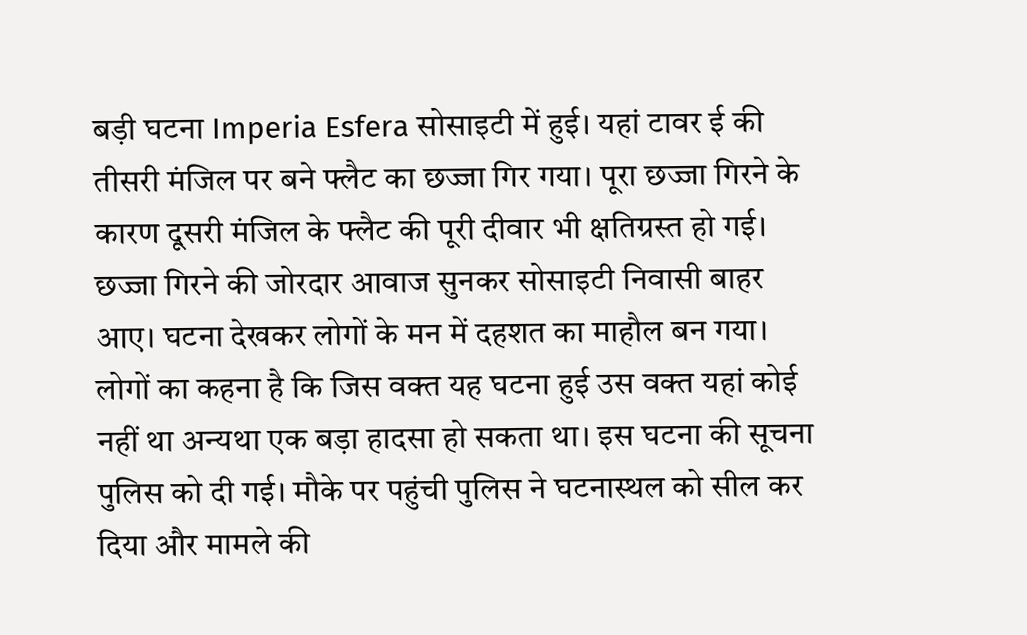बड़ी घटना Imperia Esfera सोसाइटी में हुई। यहां टावर ई की तीसरी मंजिल पर बने फ्लैट का छज्जा गिर गया। पूरा छज्जा गिरने के कारण दूसरी मंजिल के फ्लैट की पूरी दीवार भी क्षतिग्रस्त हो गई। छज्जा गिरने की जोरदार आवाज सुनकर सोसाइटी निवासी बाहर आए। घटना देखकर लोगों के मन में दहशत का माहौल बन गया। लोगों का कहना है कि जिस वक्त यह घटना हुई उस वक्त यहां कोई नहीं था अन्यथा एक बड़ा हादसा हो सकता था। इस घटना की सूचना पुलिस को दी गई। मौके पर पहुंची पुलिस ने घटनास्थल को सील कर दिया और मामले की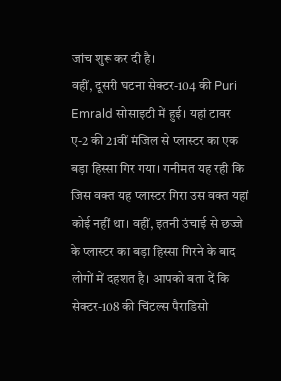जांच शुरू कर दी है।
वहीं, दूसरी घटना सेक्टर-104 की Puri Emrald सोसाइटी में हुई। यहां टावर ए-2 की 21वीं मंजिल से प्लास्टर का एक बड़ा हिस्सा गिर गया। गनीमत यह रही कि जिस वक्त यह प्लास्टर गिरा उस वक्त यहां कोई नहीं था। वहीं, इतनी उंचाई से छज्जे के प्लास्टर का बड़ा हिस्सा गिरने के बाद लोगों में दहशत है। आपको बता दें कि सेक्टर-108 की चिंटल्स पैराडिसो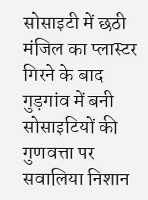सोसाइटी में छठी मंजिल का प्लास्टर गिरने के बाद गुड़गांव में बनी सोसाइटियों की गुणवत्ता पर सवालिया निशान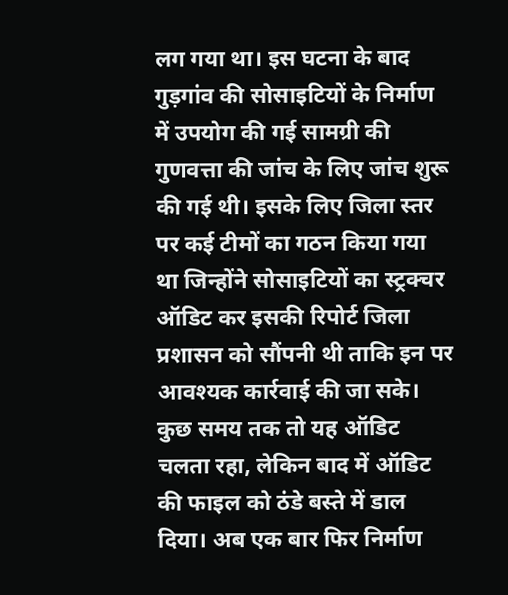लग गया था। इस घटना के बाद गुड़गांव की सोसाइटियों के निर्माण में उपयोग की गई सामग्री की गुणवत्ता की जांच के लिए जांच शुरू की गई थी। इसके लिए जिला स्तर पर कई टीमों का गठन किया गया था जिन्होंने सोसाइटियों का स्ट्रक्चर ऑडिट कर इसकी रिपोर्ट जिला प्रशासन को सौंपनी थी ताकि इन पर आवश्यक कार्रवाई की जा सके। कुछ समय तक तो यह ऑडिट चलता रहा, लेकिन बाद में ऑडिट की फाइल को ठंडे बस्ते में डाल दिया। अब एक बार फिर निर्माण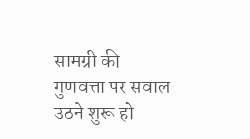सामग्री की गुणवत्ता पर सवाल उठने शुरू हो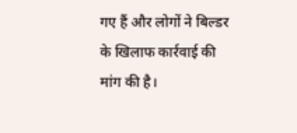गए हैं और लोगों ने बिल्डर के खिलाफ कार्रवाई की मांग की है।